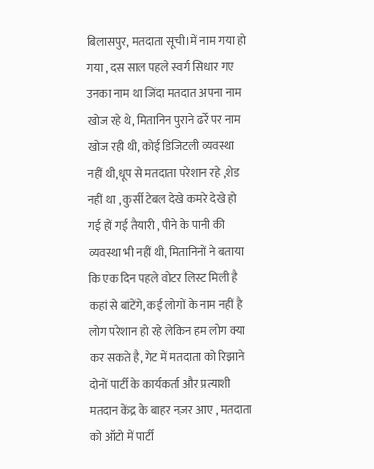बिलासपुर, मतदाता सूची।में नाम गया हो गया , दस साल पहले स्वर्ग सिधार गए उनका नाम था जिंदा मतदात अपना नाम खोज रहे थे, मितानिन पुराने ढर्रे पर नाम खोज रही थी, कोई डिजिटली व्यवस्था नहीं थी,धूप से मतदाता परेशान रहे ,शेड नहीं था , कुर्सी टेबल देखे कमरे देखे हो गई हों गई तैयारी , पीने के पानी की व्यवस्था भी नहीं थी, मितानिनों ने बताया कि एक दिन पहले वोटर लिस्ट मिली है कहां से बांटेंगे, कई लोगों के नाम नहीं है लोग परेशान हो रहे लेकिन हम लोग क्या कर सकते है, गेट में मतदाता को रिझाने दोनों पार्टी के कार्यकर्ता और प्रत्याशी मतदान केंद्र के बाहर नज़र आए , मतदाता को ऑटो में पार्टी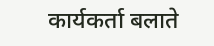कार्यकर्ता बलाते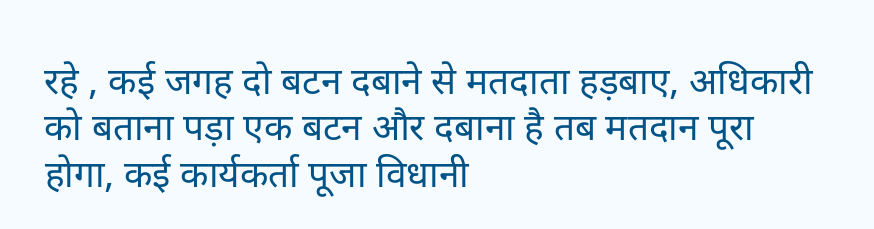रहे , कई जगह दो बटन दबाने से मतदाता हड़बाए, अधिकारी को बताना पड़ा एक बटन और दबाना है तब मतदान पूरा होगा, कई कार्यकर्ता पूजा विधानी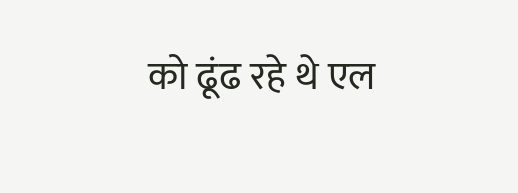को ढूंढ रहे थे एल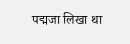पद्मजा लिखा था